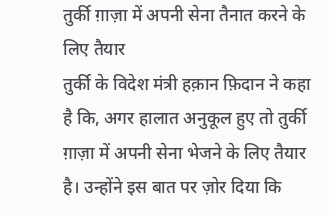तुर्की ग़ाज़ा में अपनी सेना तैनात करने के लिए तैयार
तुर्की के विदेश मंत्री हक़ान फ़िदान ने कहा है कि, अगर हालात अनुकूल हुए तो तुर्की ग़ाज़ा में अपनी सेना भेजने के लिए तैयार है। उन्होंने इस बात पर ज़ोर दिया कि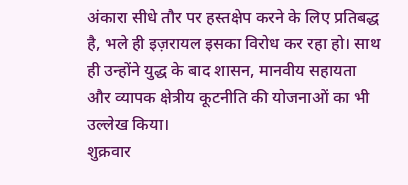अंकारा सीधे तौर पर हस्तक्षेप करने के लिए प्रतिबद्ध है, भले ही इज़रायल इसका विरोध कर रहा हो। साथ ही उन्होंने युद्ध के बाद शासन, मानवीय सहायता और व्यापक क्षेत्रीय कूटनीति की योजनाओं का भी उल्लेख किया।
शुक्रवार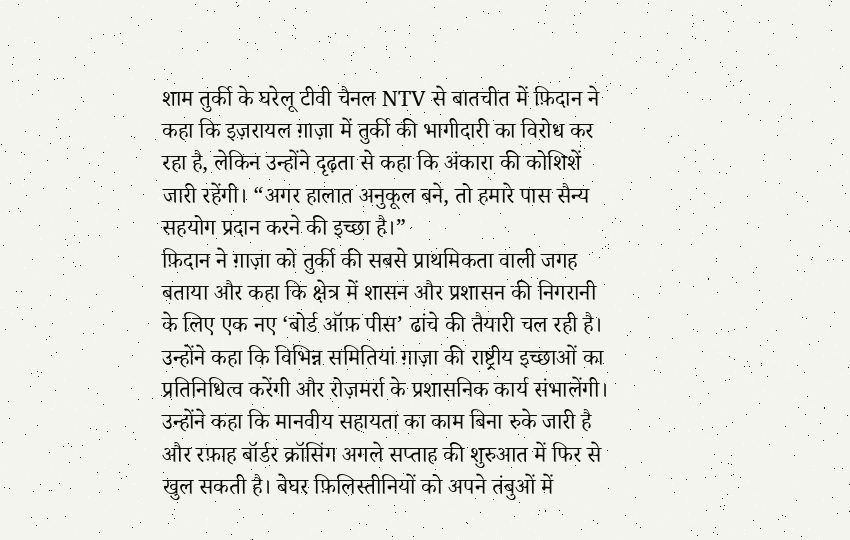शाम तुर्की के घरेलू टीवी चैनल NTV से बातचीत में फ़िदान ने कहा कि इज़रायल ग़ाज़ा में तुर्की की भागीदारी का विरोध कर रहा है, लेकिन उन्होंने दृढ़ता से कहा कि अंकारा की कोशिशें जारी रहेंगी। “अगर हालात अनुकूल बने, तो हमारे पास सैन्य सहयोग प्रदान करने की इच्छा है।”
फ़िदान ने ग़ाज़ा को तुर्की की सबसे प्राथमिकता वाली जगह बताया और कहा कि क्षेत्र में शासन और प्रशासन की निगरानी के लिए एक नए ‘बोर्ड ऑफ़ पीस’ ढांचे की तैयारी चल रही है। उन्होंने कहा कि विभिन्न समितियां ग़ाज़ा की राष्ट्रीय इच्छाओं का प्रतिनिधित्व करेंगी और रोज़मर्रा के प्रशासनिक कार्य संभालेंगी।
उन्होंने कहा कि मानवीय सहायता का काम बिना रुके जारी है और रफ़ाह बॉर्डर क्रॉसिंग अगले सप्ताह की शुरुआत में फिर से खुल सकती है। बेघर फ़िलिस्तीनियों को अपने तंबुओं में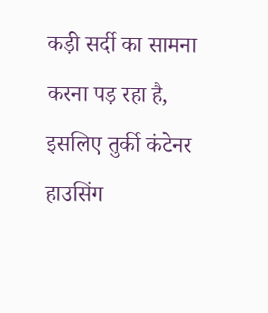कड़ी सर्दी का सामना करना पड़ रहा है, इसलिए तुर्की कंटेनर हाउसिंग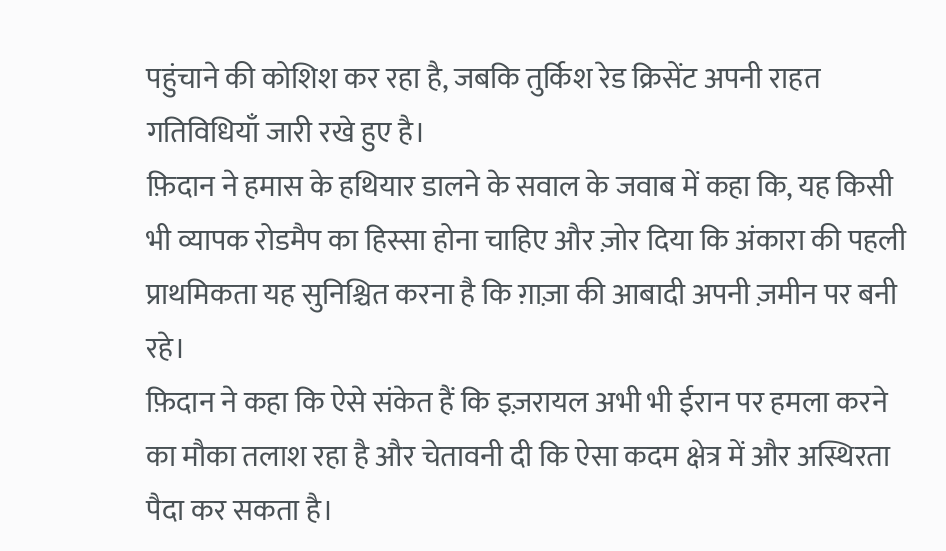पहुंचाने की कोशिश कर रहा है, जबकि तुर्किश रेड क्रिसेंट अपनी राहत गतिविधियाँ जारी रखे हुए है।
फ़िदान ने हमास के हथियार डालने के सवाल के जवाब में कहा कि, यह किसी भी व्यापक रोडमैप का हिस्सा होना चाहिए और ज़ोर दिया कि अंकारा की पहली प्राथमिकता यह सुनिश्चित करना है कि ग़ाज़ा की आबादी अपनी ज़मीन पर बनी रहे।
फ़िदान ने कहा कि ऐसे संकेत हैं कि इज़रायल अभी भी ईरान पर हमला करने का मौका तलाश रहा है और चेतावनी दी कि ऐसा कदम क्षेत्र में और अस्थिरता पैदा कर सकता है।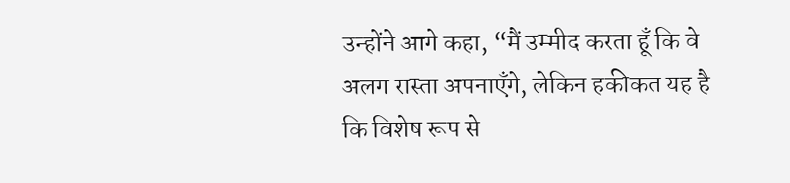उन्होंने आगे कहा, “मैं उम्मीद करता हूँ कि वे अलग रास्ता अपनाएँगे, लेकिन हकीकत यह है कि विशेष रूप से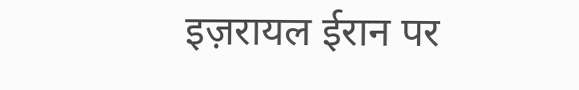इज़रायल ईरान पर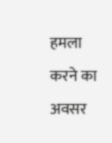हमला करने का अवसर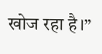खोज रहा है।”